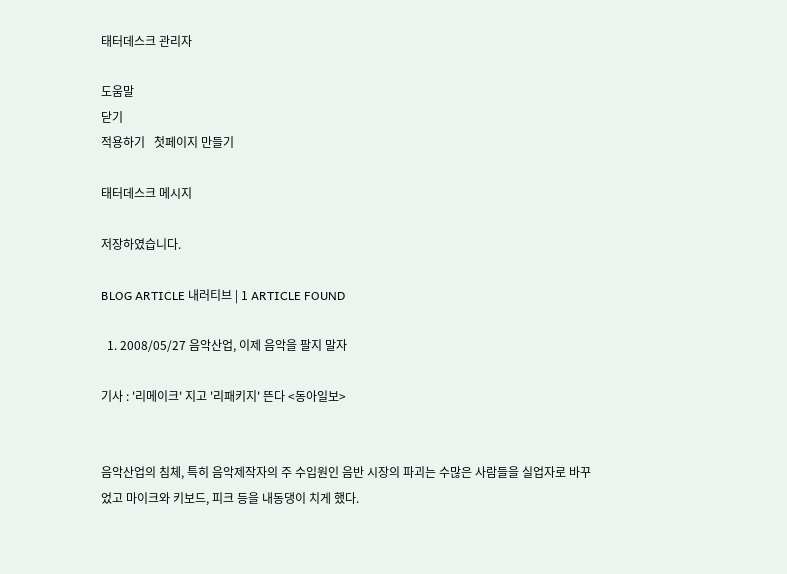태터데스크 관리자

도움말
닫기
적용하기   첫페이지 만들기

태터데스크 메시지

저장하였습니다.

BLOG ARTICLE 내러티브 | 1 ARTICLE FOUND

  1. 2008/05/27 음악산업, 이제 음악을 팔지 말자

기사 : '리메이크' 지고 '리패키지' 뜬다 <동아일보>


음악산업의 침체, 특히 음악제작자의 주 수입원인 음반 시장의 파괴는 수많은 사람들을 실업자로 바꾸었고 마이크와 키보드, 피크 등을 내동댕이 치게 했다.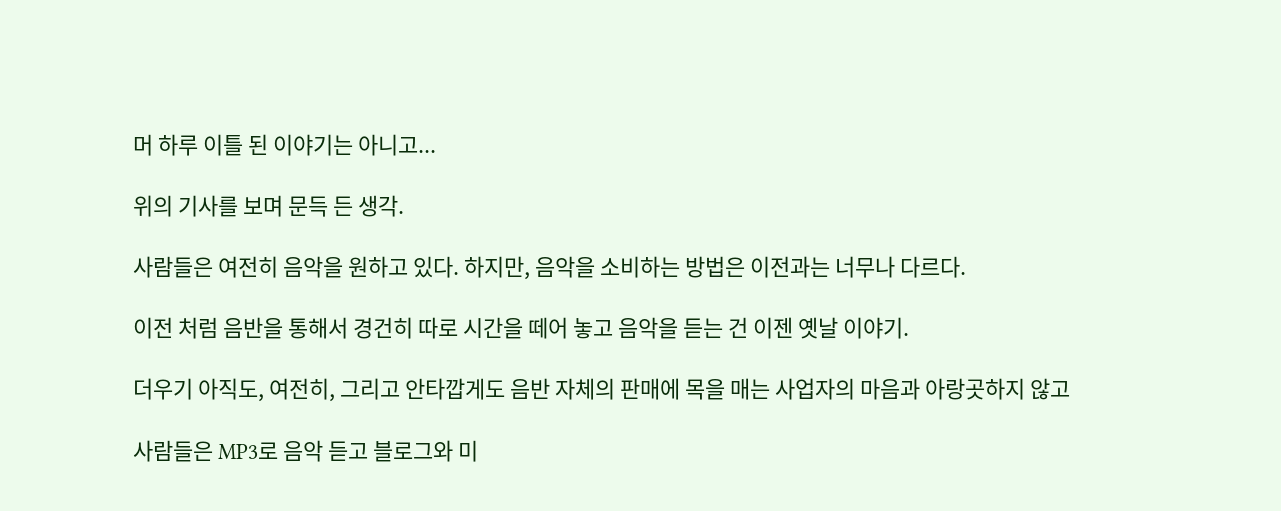머 하루 이틀 된 이야기는 아니고...

위의 기사를 보며 문득 든 생각.

사람들은 여전히 음악을 원하고 있다. 하지만, 음악을 소비하는 방법은 이전과는 너무나 다르다.

이전 처럼 음반을 통해서 경건히 따로 시간을 떼어 놓고 음악을 듣는 건 이젠 옛날 이야기.

더우기 아직도, 여전히, 그리고 안타깝게도 음반 자체의 판매에 목을 매는 사업자의 마음과 아랑곳하지 않고

사람들은 MP3로 음악 듣고 블로그와 미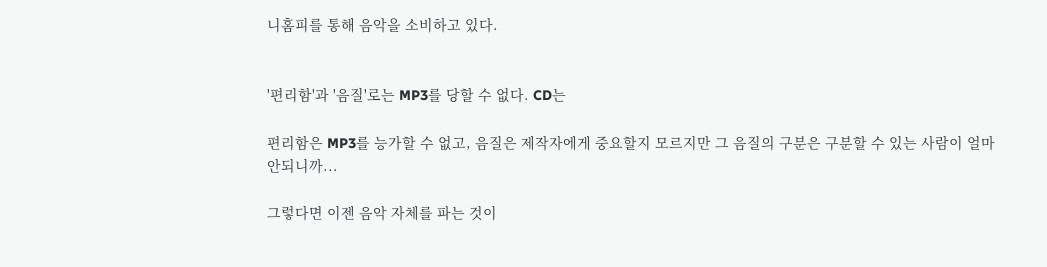니홈피를 통해 음악을 소비하고 있다.


'편리함'과 '음질'로는 MP3를 당할 수 없다. CD는

편리함은 MP3를 능가할 수 없고, 음질은 제작자에게 중요할지 모르지만 그 음질의 구분은 구분할 수 있는 사람이 얼마 안되니까...

그렇다면 이젠 음악 자체를 파는 것이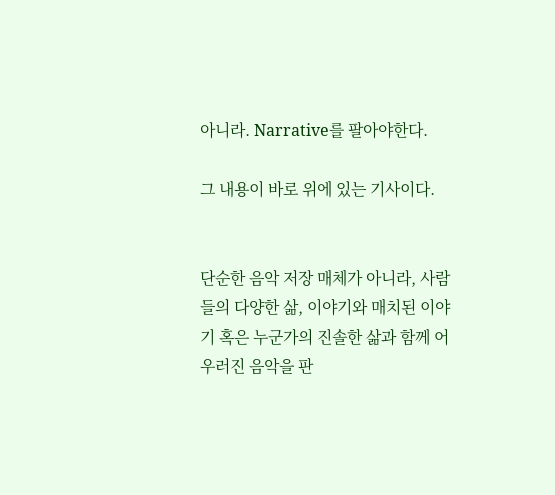아니라. Narrative를 팔아야한다.

그 내용이 바로 위에 있는 기사이다.


단순한 음악 저장 매체가 아니라, 사람들의 다양한 삶, 이야기와 매치된 이야기 혹은 누군가의 진솔한 삶과 함께 어우러진 음악을 판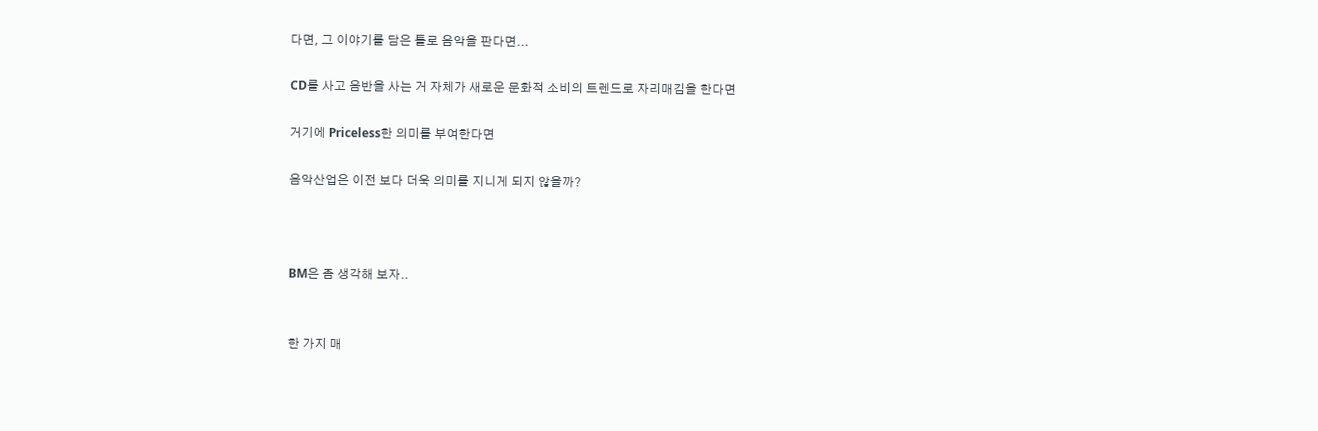다면, 그 이야기를 담은 틀로 음악을 판다면...

CD를 사고 음반을 사는 거 자체가 새로운 문화적 소비의 트렌드로 자리매김을 한다면

거기에 Priceless한 의미를 부여한다면

음악산업은 이전 보다 더욱 의미를 지니게 되지 않을까?



BM은 좀 생각해 보자..


한 가지 매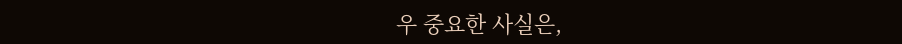우 중요한 사실은,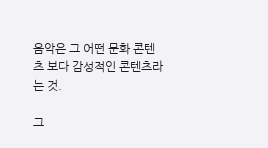음악은 그 어떤 문화 콘텐츠 보다 감성적인 콘텐츠라는 것.

그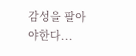감성을 팔아야한다...